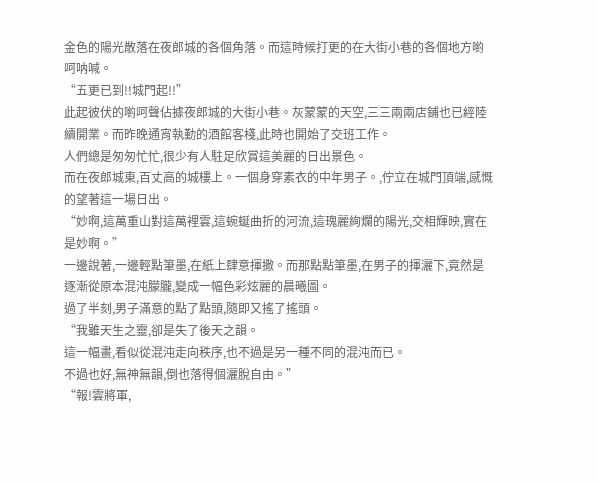金色的陽光散落在夜郎城的各個角落。而這時候打更的在大街小巷的各個地方喲呵呐喊。
“五更已到!!城門起!!”
此起彼伏的喲呵聲佔據夜郎城的大街小巷。灰蒙蒙的天空,三三兩兩店鋪也已經陸續開業。而昨晚通宵執勤的酒館客棧,此時也開始了交班工作。
人們總是匆匆忙忙,很少有人駐足欣賞這美麗的日出景色。
而在夜郎城東,百丈高的城樓上。一個身穿素衣的中年男子。,佇立在城門頂端,感慨的望著這一場日出。
“妙啊,這萬重山對這萬裡雲,這蜿蜒曲折的河流,這瑰麗絢爛的陽光,交相輝映,實在是妙啊。”
一邊說著,一邊輕點筆墨,在紙上肆意揮撒。而那點點筆墨,在男子的揮灑下,竟然是逐漸從原本混沌朦朧,變成一幅色彩炫麗的晨曦圖。
過了半刻,男子滿意的點了點頭,隨即又搖了搖頭。
“我雖天生之靈,卻是失了後天之韻。
這一幅畫,看似從混沌走向秩序,也不過是另一種不同的混沌而已。
不過也好,無神無韻,倒也落得個灑脫自由。”
“報!雲將軍,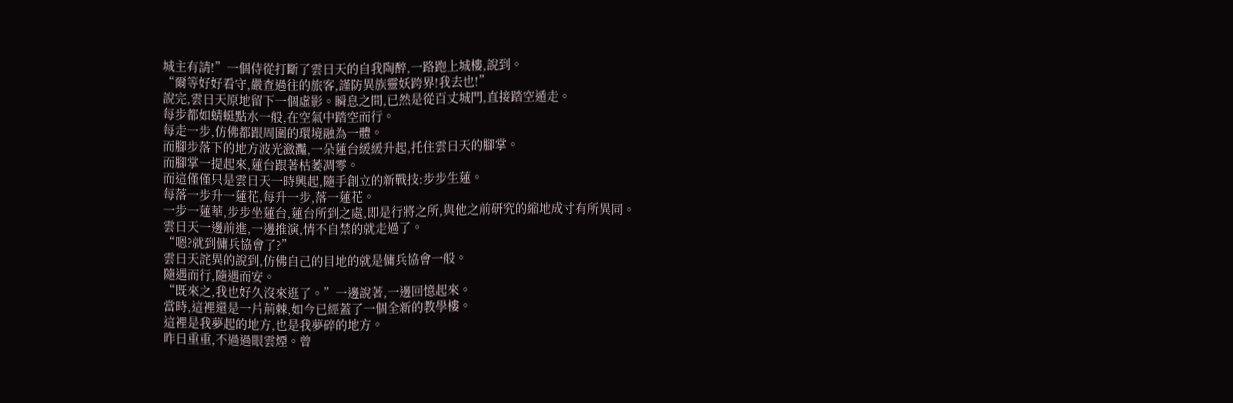城主有請!”一個侍從打斷了雲日天的自我陶醉,一路跑上城樓,說到。
“爾等好好看守,嚴查過往的旅客,謹防異族靈妖跨界!我去也!”
說完,雲日天原地留下一個虛影。瞬息之間,已然是從百丈城門,直接踏空遁走。
每步都如蜻蜓點水一般,在空氣中踏空而行。
每走一步,仿佛都跟周圍的環境融為一體。
而腳步落下的地方波光瀲灩,一朵蓮台緩緩升起,托住雲日天的腳掌。
而腳掌一提起來,蓮台跟著枯萎凋零。
而這僅僅只是雲日天一時興起,隨手創立的新戰技:步步生蓮。
每落一步升一蓮花,每升一步,落一蓮花。
一步一蓮華,步步坐蓮台,蓮台所到之處,即是行將之所,與他之前研究的縮地成寸有所異同。
雲日天一邊前進,一邊推演,情不自禁的就走過了。
“嗯?就到傭兵協會了?”
雲日天詫異的說到,仿佛自己的目地的就是傭兵協會一般。
隨遇而行,隨遇而安。
“既來之,我也好久沒來逛了。”一邊說著,一邊回憶起來。
當時,這裡還是一片荊棘,如今已經蓋了一個全新的教學樓。
這裡是我夢起的地方,也是我夢碎的地方。
昨日重重,不過過眼雲煙。曾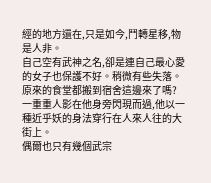經的地方還在,只是如今,鬥轉星移,物是人非。
自己空有武神之名,卻是連自己最心愛的女子也保護不好。稍微有些失落。
原來的食堂都搬到宿舍這邊來了嗎?
一重重人影在他身旁閃現而過,他以一種近乎妖的身法穿行在人來人往的大街上。
偶爾也只有幾個武宗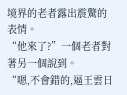境界的老者露出震驚的表情。
“他來了?”一個老者對著另一個說到。
“嗯,不會錯的,逼王雲日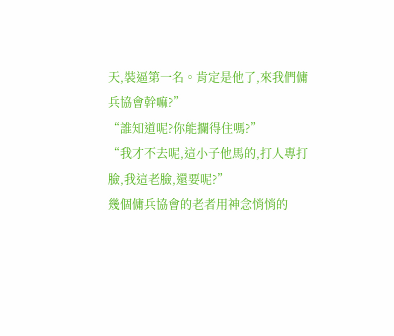天,裝逼第一名。肯定是他了,來我們傭兵協會幹嘛?”
“誰知道呢?你能攔得住嗎?”
“我才不去呢,這小子他馬的,打人專打臉,我這老臉,還要呢?”
幾個傭兵協會的老者用神念悄悄的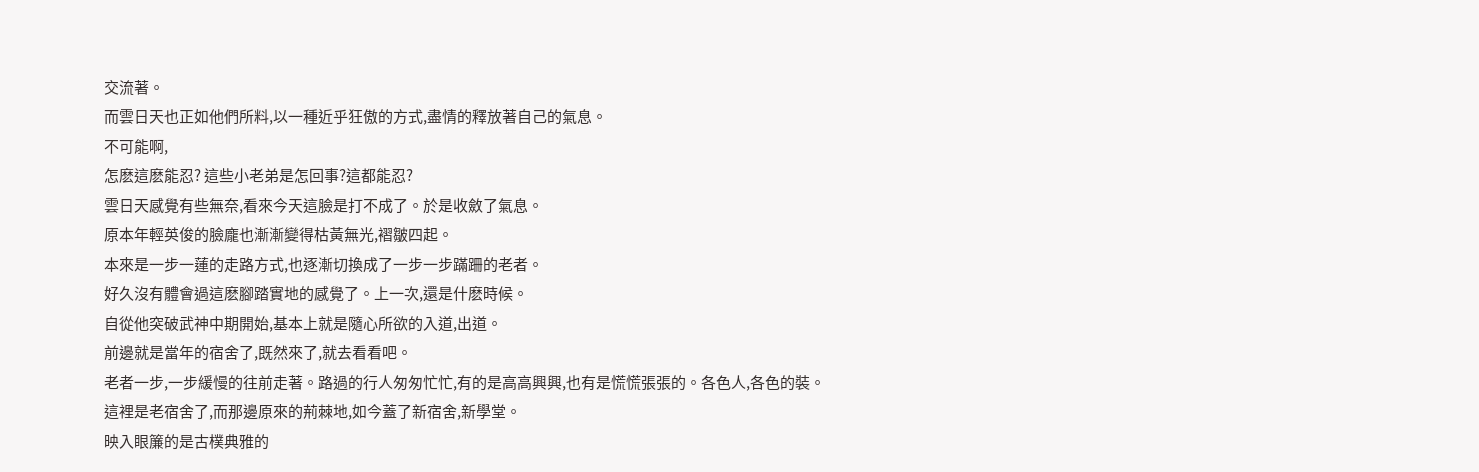交流著。
而雲日天也正如他們所料,以一種近乎狂傲的方式,盡情的釋放著自己的氣息。
不可能啊,
怎麽這麽能忍? 這些小老弟是怎回事?這都能忍?
雲日天感覺有些無奈,看來今天這臉是打不成了。於是收斂了氣息。
原本年輕英俊的臉龐也漸漸變得枯黃無光,褶皺四起。
本來是一步一蓮的走路方式,也逐漸切換成了一步一步蹣跚的老者。
好久沒有體會過這麽腳踏實地的感覺了。上一次,還是什麽時候。
自從他突破武神中期開始,基本上就是隨心所欲的入道,出道。
前邊就是當年的宿舍了,既然來了,就去看看吧。
老者一步,一步緩慢的往前走著。路過的行人匆匆忙忙,有的是高高興興,也有是慌慌張張的。各色人,各色的裝。
這裡是老宿舍了,而那邊原來的荊棘地,如今蓋了新宿舍,新學堂。
映入眼簾的是古樸典雅的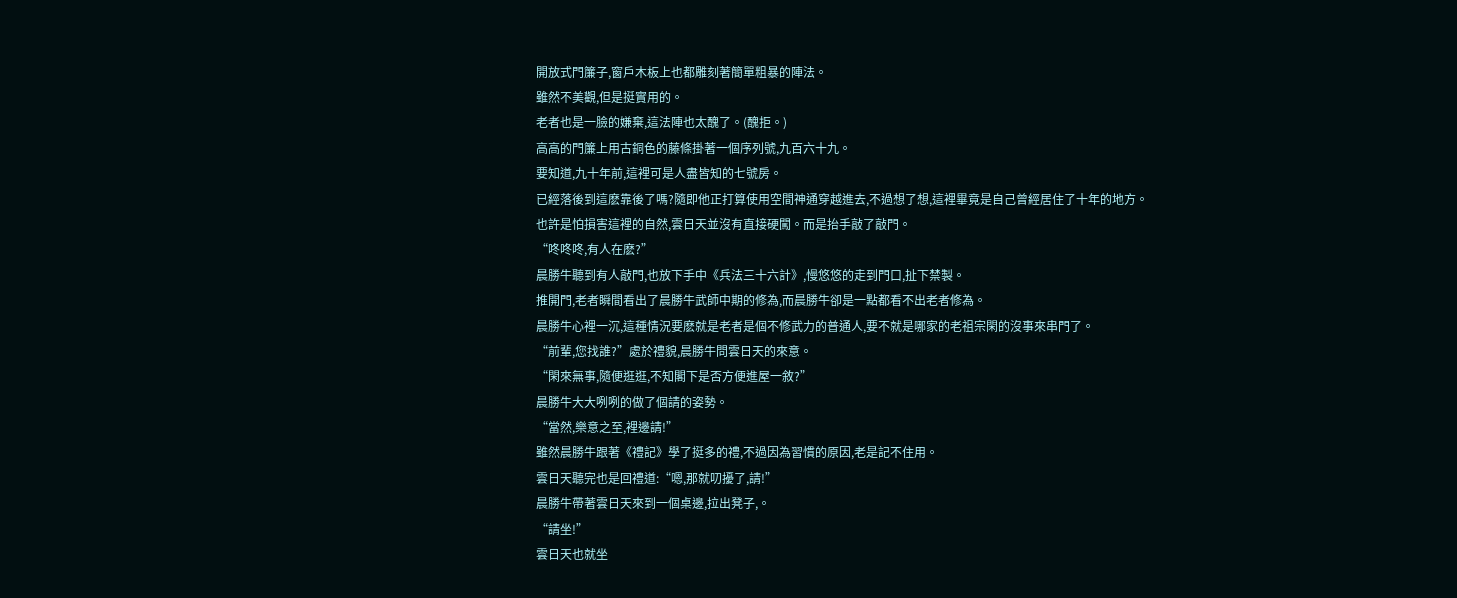開放式門簾子,窗戶木板上也都雕刻著簡單粗暴的陣法。
雖然不美觀,但是挺實用的。
老者也是一臉的嫌棄,這法陣也太醜了。(醜拒。)
高高的門簾上用古銅色的藤條掛著一個序列號,九百六十九。
要知道,九十年前,這裡可是人盡皆知的七號房。
已經落後到這麽靠後了嗎?隨即他正打算使用空間神通穿越進去,不過想了想,這裡畢竟是自己曾經居住了十年的地方。
也許是怕損害這裡的自然,雲日天並沒有直接硬闖。而是抬手敲了敲門。
“咚咚咚,有人在麽?”
晨勝牛聽到有人敲門,也放下手中《兵法三十六計》,慢悠悠的走到門口,扯下禁製。
推開門,老者瞬間看出了晨勝牛武師中期的修為,而晨勝牛卻是一點都看不出老者修為。
晨勝牛心裡一沉,這種情況要麽就是老者是個不修武力的普通人,要不就是哪家的老祖宗閑的沒事來串門了。
“前輩,您找誰?”處於禮貌,晨勝牛問雲日天的來意。
“閑來無事,隨便逛逛,不知閣下是否方便進屋一敘?”
晨勝牛大大咧咧的做了個請的姿勢。
“當然,樂意之至,裡邊請!”
雖然晨勝牛跟著《禮記》學了挺多的禮,不過因為習慣的原因,老是記不住用。
雲日天聽完也是回禮道:“嗯,那就叨擾了,請!”
晨勝牛帶著雲日天來到一個桌邊,拉出凳子,。
“請坐!”
雲日天也就坐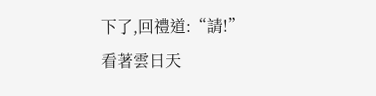下了,回禮道:“請!”
看著雲日天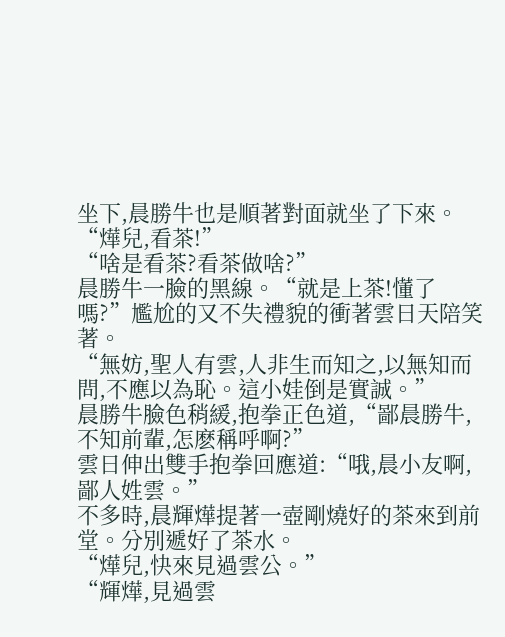坐下,晨勝牛也是順著對面就坐了下來。
“燁兒,看茶!”
“啥是看茶?看茶做啥?”
晨勝牛一臉的黑線。“就是上茶!懂了嗎?”尷尬的又不失禮貌的衝著雲日天陪笑著。
“無妨,聖人有雲,人非生而知之,以無知而問,不應以為恥。這小娃倒是實誠。”
晨勝牛臉色稍緩,抱拳正色道,“鄙晨勝牛,不知前輩,怎麽稱呼啊?”
雲日伸出雙手抱拳回應道:“哦,晨小友啊,鄙人姓雲。”
不多時,晨輝燁提著一壺剛燒好的茶來到前堂。分別遞好了茶水。
“燁兒,快來見過雲公。”
“輝燁,見過雲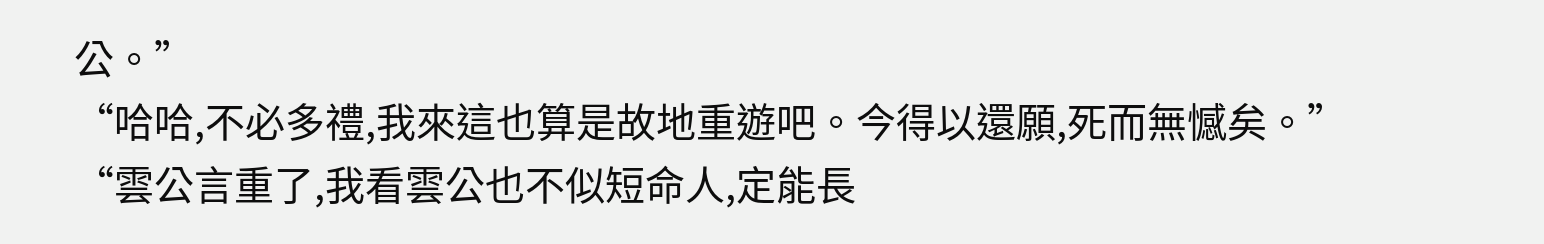公。”
“哈哈,不必多禮,我來這也算是故地重遊吧。今得以還願,死而無憾矣。”
“雲公言重了,我看雲公也不似短命人,定能長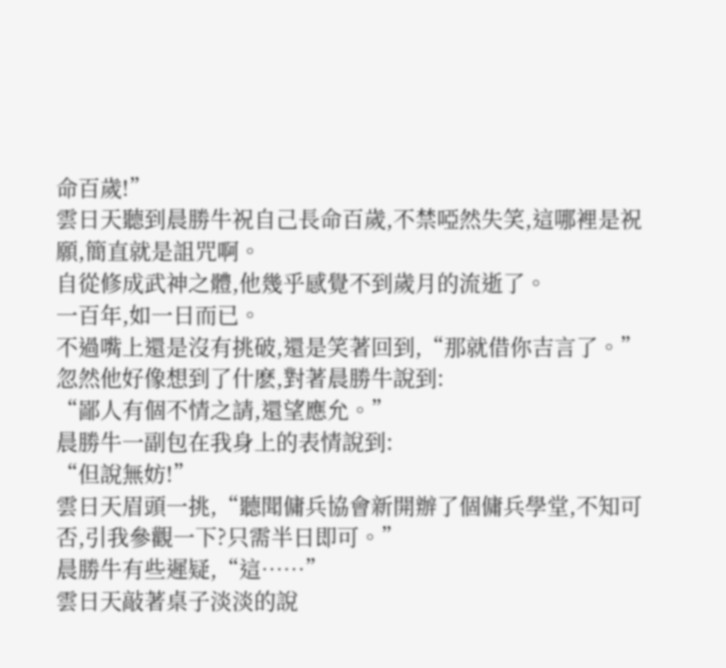命百歲!”
雲日天聽到晨勝牛祝自己長命百歲,不禁啞然失笑,這哪裡是祝願,簡直就是詛咒啊。
自從修成武神之體,他幾乎感覺不到歲月的流逝了。
一百年,如一日而已。
不過嘴上還是沒有挑破,還是笑著回到,“那就借你吉言了。”
忽然他好像想到了什麽,對著晨勝牛說到:
“鄙人有個不情之請,還望應允。”
晨勝牛一副包在我身上的表情說到:
“但說無妨!”
雲日天眉頭一挑,“聽聞傭兵協會新開辦了個傭兵學堂,不知可否,引我參觀一下?只需半日即可。”
晨勝牛有些遲疑,“這……”
雲日天敲著桌子淡淡的說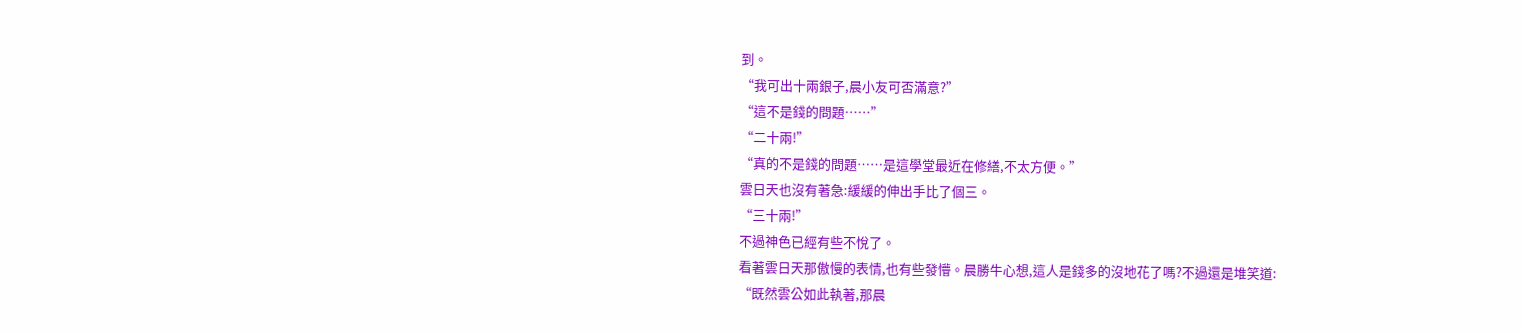到。
“我可出十兩銀子,晨小友可否滿意?”
“這不是錢的問題……”
“二十兩!”
“真的不是錢的問題……是這學堂最近在修繕,不太方便。”
雲日天也沒有著急:緩緩的伸出手比了個三。
“三十兩!”
不過神色已經有些不悅了。
看著雲日天那傲慢的表情,也有些發懵。晨勝牛心想,這人是錢多的沒地花了嗎?不過還是堆笑道:
“既然雲公如此執著,那晨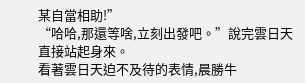某自當相助!”
“哈哈,那還等啥,立刻出發吧。”說完雲日天直接站起身來。
看著雲日天迫不及待的表情,晨勝牛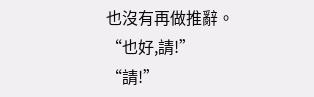也沒有再做推辭。
“也好,請!”
“請!”